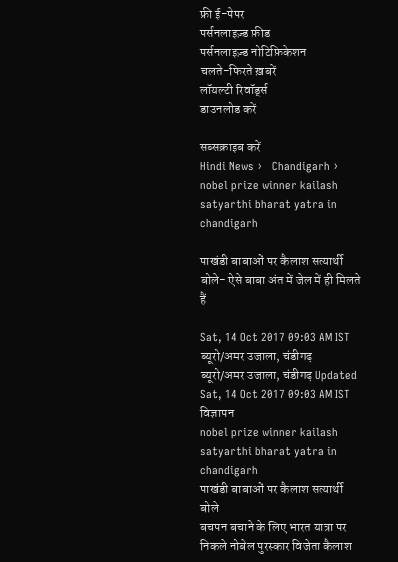फ्री ई-पेपर
पर्सनलाइज़्ड फ़ीड
पर्सनलाइज़्ड नोटिफ़िकेशन
चलते-फिरते ख़बरें
लॉयल्टी रिवॉर्ड्स
डाउनलोड करें

सब्सक्राइब करें
Hindi News ›   Chandigarh ›   nobel prize winner kailash satyarthi bharat yatra in chandigarh

पाखंडी बाबाओं पर कैलाश सत्यार्थी बोले- ऐसे बाबा अंत में जेल में ही मिलते हैं

Sat, 14 Oct 2017 09:03 AM IST
ब्यूरो/अमर उजाला, चंडीगढ़
ब्यूरो/अमर उजाला, चंडीगढ़ Updated Sat, 14 Oct 2017 09:03 AM IST
विज्ञापन
nobel prize winner kailash satyarthi bharat yatra in chandigarh
पाखंडी बाबाओं पर कैलाश सत्यार्थी बोले
बचपन बचाने के लिए भारत यात्रा पर निकले नोबेल पुरस्कार विजेता कैलाश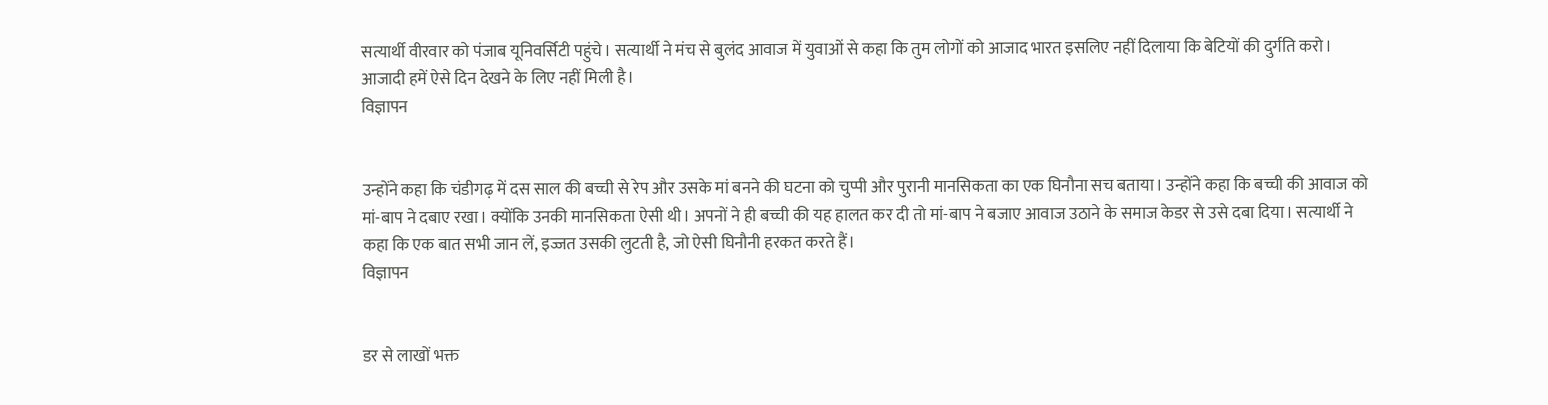सत्यार्थी वीरवार को पंजाब यूनिवर्सिटी पहुंचे। सत्यार्थी ने मंच से बुलंद आवाज में युवाओं से कहा कि तुम लोगों को आजाद भारत इसलिए नहीं दिलाया कि बेटियों की दुर्गति करो। आजादी हमें ऐसे दिन देखने के लिए नहीं मिली है।
विज्ञापन


उन्होंने कहा कि चंडीगढ़ में दस साल की बच्ची से रेप और उसके मां बनने की घटना को चुप्पी और पुरानी मानसिकता का एक घिनौना सच बताया। उन्होंने कहा कि बच्ची की आवाज को मां-बाप ने दबाए रखा। क्योंकि उनकी मानसिकता ऐसी थी। अपनों ने ही बच्ची की यह हालत कर दी तो मां-बाप ने बजाए आवाज उठाने के समाज केडर से उसे दबा दिया। सत्यार्थी ने कहा कि एक बात सभी जान लें, इज्जत उसकी लुटती है, जो ऐसी घिनौनी हरकत करते हैं।
विज्ञापन


डर से लाखों भक्त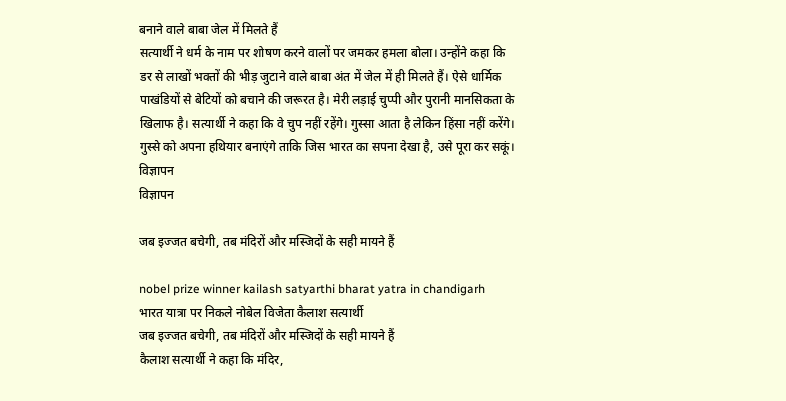बनाने वाले बाबा जेल में मिलते हैं
सत्यार्थी ने धर्म के नाम पर शोषण करने वालों पर जमकर हमला बोला। उन्होंने कहा कि डर से लाखों भक्तों की भीड़ जुटाने वाले बाबा अंत में जेल में ही मिलते हैं। ऐसे धार्मिक पाखंडियों से बेटियों को बचाने की जरूरत है। मेरी लड़ाई चुप्पी और पुरानी मानसिकता के खिलाफ है। सत्यार्थी ने कहा कि वे चुप नहीं रहेंगे। गुस्सा आता है लेकिन हिंसा नहीं करेंगे। गुस्से को अपना हथियार बनाएंगे ताकि जिस भारत का सपना देखा है, उसे पूरा कर सकूं।
विज्ञापन
विज्ञापन

जब इज्जत बचेगी, तब मंदिरों और मस्जिदों के सही मायने हैं

nobel prize winner kailash satyarthi bharat yatra in chandigarh
भारत यात्रा पर निकले नोबेल विजेता कैलाश सत्यार्थी
जब इज्जत बचेगी, तब मंदिरों और मस्जिदों के सही मायने हैं
कैलाश सत्यार्थी ने कहा कि मंदिर,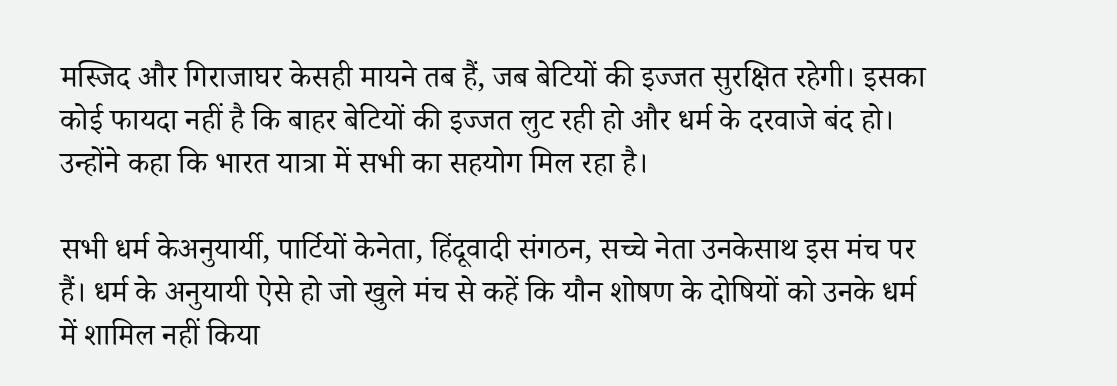मस्जिद और गिराजाघर केसही मायने तब हैं, जब बेटियों की इज्जत सुरक्षित रहेगी। इसका कोई फायदा नहीं है कि बाहर बेटियों की इज्जत लुट रही हो और धर्म के दरवाजे बंद हो। उन्होंने कहा कि भारत यात्रा में सभी का सहयोग मिल रहा है।

सभी धर्म केअनुयार्यी, पार्टियों केनेता, हिंदूवादी संगठन, सच्चे नेता उनकेसाथ इस मंच पर हैं। धर्म के अनुयायी ऐसे हो जो खुले मंच से कहें कि यौन शोषण के दोषियों को उनके धर्म में शामिल नहीं किया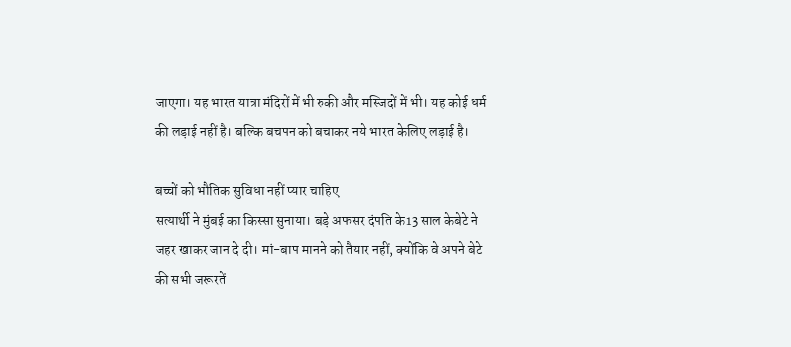जाएगा। यह भारत यात्रा मंदिरों में भी रुकी और मस्जिदों में भी। यह कोई धर्म की लड़ाई नहीं है। बल्कि बचपन को बचाकर नये भारत केलिए लड़ाई है।

बच्चों को भौतिक सुविधा नहीं प्यार चाहिए
सत्यार्थी ने मुंबई का किस्सा सुनाया। बड़े अफसर दंपति के13 साल केबेटे ने जहर खाकर जान दे दी। मां-बाप मानने को तैयार नहीं, क्योंकि वे अपने बेटे की सभी जरूरतें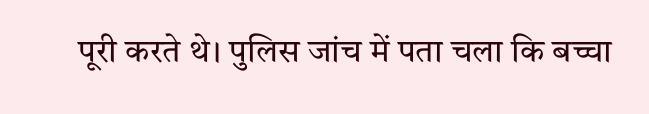पूरी करते थे। पुलिस जांच में पता चला कि बच्चा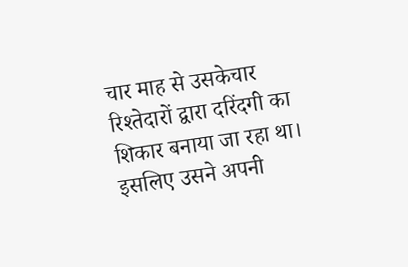चार माह से उसकेचार रिश्तेदारों द्वारा दरिंदगी का शिकार बनाया जा रहा था। इसलिए उसने अपनी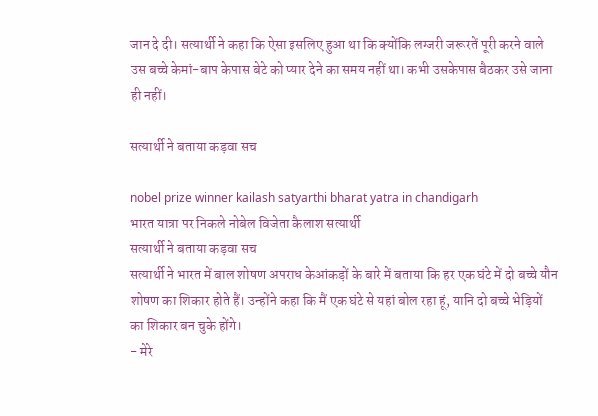जान दे दी। सत्यार्थी ने कहा कि ऐसा इसलिए हुआ था कि क्योंकि लग्जरी जरूरतें पूरी करने वाले उस बच्चे केमां-बाप केपास बेटे को प्यार देने का समय नहीं था। कभी उसकेपास बैठकर उसे जाना ही नहीं।

सत्यार्थी ने बताया कड़वा सच

nobel prize winner kailash satyarthi bharat yatra in chandigarh
भारत यात्रा पर निकले नोबेल विजेता कैलाश सत्यार्थी
सत्यार्थी ने बताया कड़वा सच
सत्यार्थी ने भारत में बाल शोषण अपराध केआंकड़ों के बारे में बताया कि हर एक घंटे में दो बच्चे यौन शोषण का शिकार होते हैं। उन्होंने कहा कि मैं एक घंटे से यहां बोल रहा हूं, यानि दो बच्चे भेड़ियों का शिकार बन चुके होंगे।
- मेरे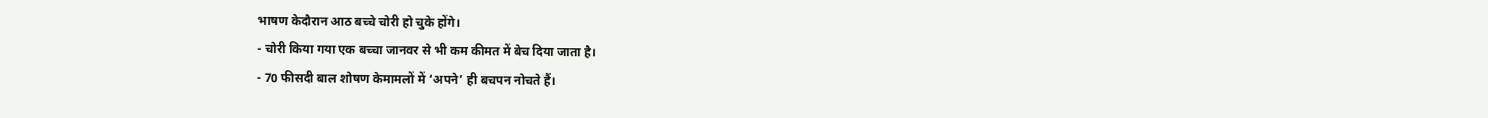भाषण केदौरान आठ बच्चे चोरी हो चुके होंगे।
- चोरी किया गया एक बच्चा जानवर से भी कम कीमत में बेच दिया जाता है।
- 70 फीसदी बाल शोषण केमामलों में ‘अपने’ ही बचपन नोचते हैं।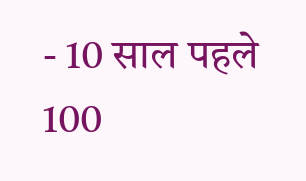- 10 साल पहले 100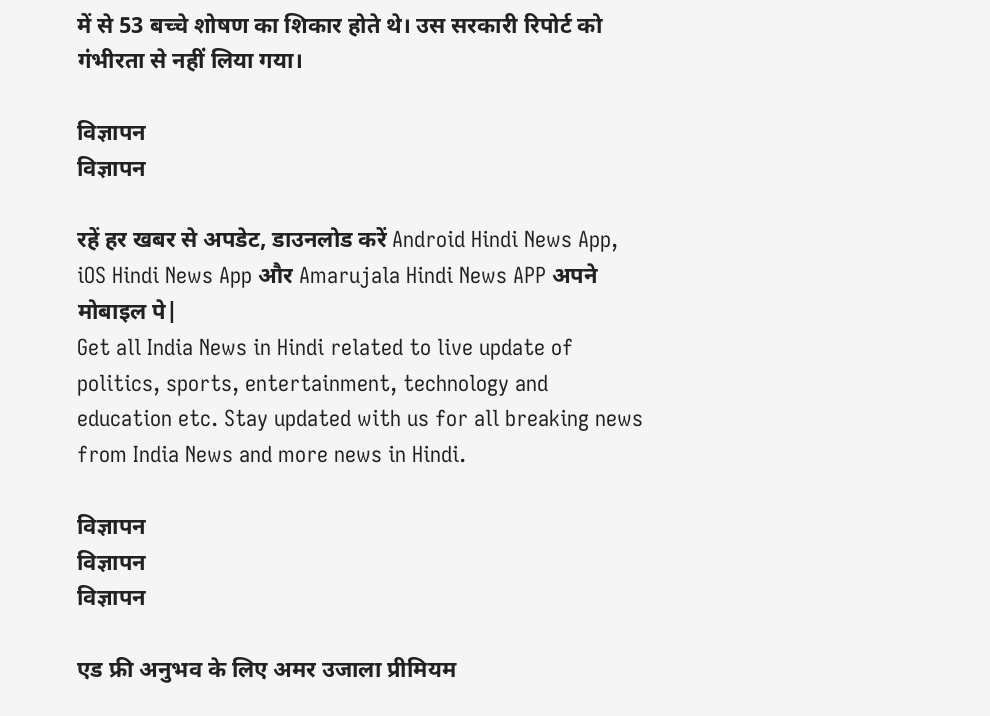में से 53 बच्चे शोषण का शिकार होते थे। उस सरकारी रिपोर्ट को गंभीरता से नहीं लिया गया।

विज्ञापन
विज्ञापन

रहें हर खबर से अपडेट, डाउनलोड करें Android Hindi News App, iOS Hindi News App और Amarujala Hindi News APP अपने मोबाइल पे|
Get all India News in Hindi related to live update of politics, sports, entertainment, technology and education etc. Stay updated with us for all breaking news from India News and more news in Hindi.

विज्ञापन
विज्ञापन
विज्ञापन

एड फ्री अनुभव के लिए अमर उजाला प्रीमियम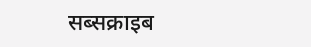सब्सक्राइब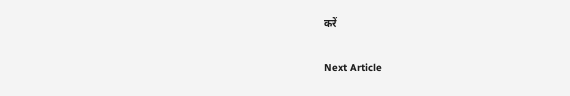करें

Next Article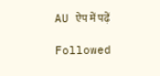AU ऐप में पढ़ें

Followed